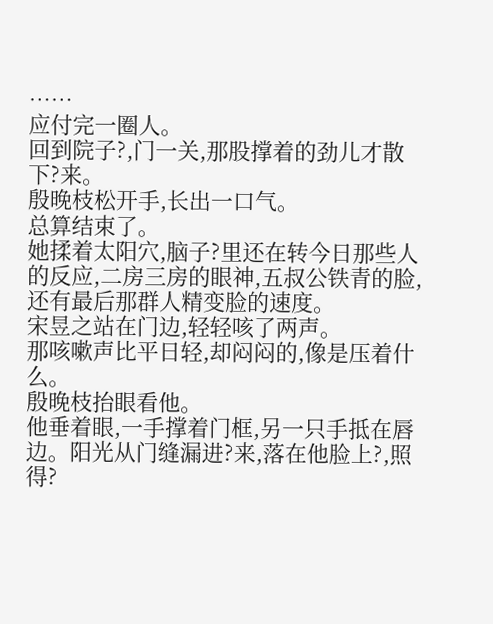……
应付完一圈人。
回到院子?,门一关,那股撑着的劲儿才散下?来。
殷晚枝松开手,长出一口气。
总算结束了。
她揉着太阳穴,脑子?里还在转今日那些人的反应,二房三房的眼神,五叔公铁青的脸,还有最后那群人精变脸的速度。
宋昱之站在门边,轻轻咳了两声。
那咳嗽声比平日轻,却闷闷的,像是压着什么。
殷晚枝抬眼看他。
他垂着眼,一手撑着门框,另一只手抵在唇边。阳光从门缝漏进?来,落在他脸上?,照得?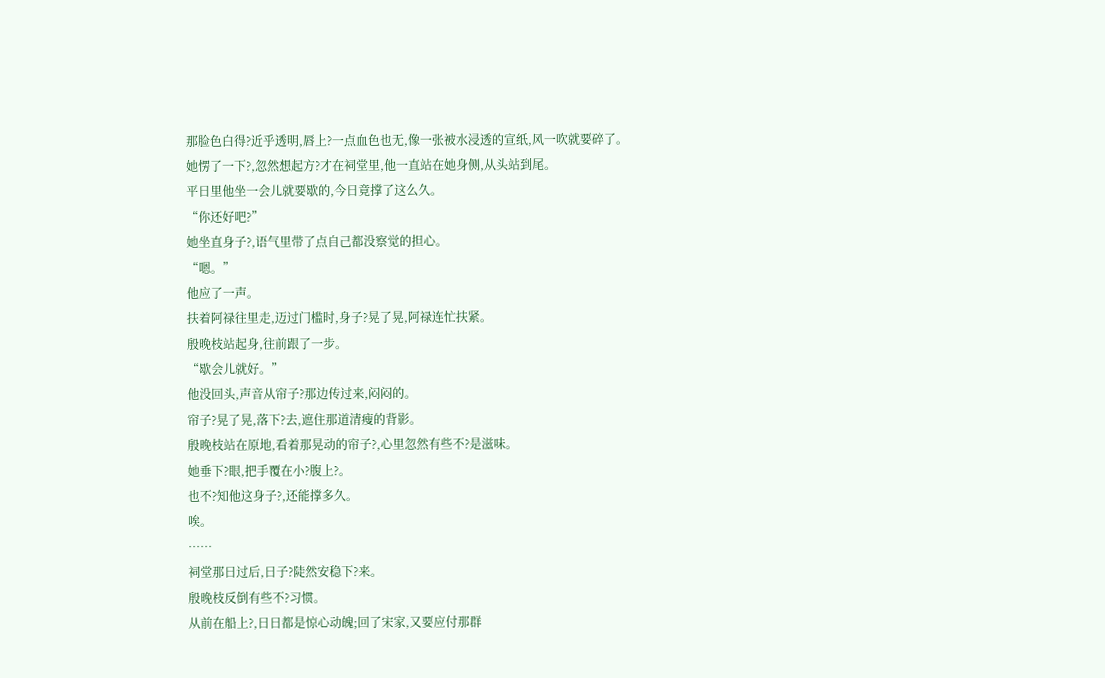那脸色白得?近乎透明,唇上?一点血色也无,像一张被水浸透的宣纸,风一吹就要碎了。
她愣了一下?,忽然想起方?才在祠堂里,他一直站在她身侧,从头站到尾。
平日里他坐一会儿就要歇的,今日竟撑了这么久。
“你还好吧?”
她坐直身子?,语气里带了点自己都没察觉的担心。
“嗯。”
他应了一声。
扶着阿禄往里走,迈过门槛时,身子?晃了晃,阿禄连忙扶紧。
殷晚枝站起身,往前跟了一步。
“歇会儿就好。”
他没回头,声音从帘子?那边传过来,闷闷的。
帘子?晃了晃,落下?去,遮住那道清瘦的背影。
殷晚枝站在原地,看着那晃动的帘子?,心里忽然有些不?是滋味。
她垂下?眼,把手覆在小?腹上?。
也不?知他这身子?,还能撑多久。
唉。
……
祠堂那日过后,日子?陡然安稳下?来。
殷晚枝反倒有些不?习惯。
从前在船上?,日日都是惊心动魄;回了宋家,又要应付那群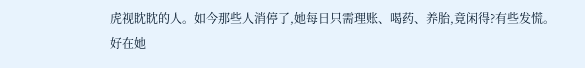虎视眈眈的人。如今那些人消停了,她每日只需理账、喝药、养胎,竟闲得?有些发慌。
好在她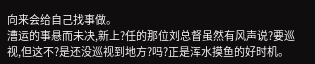向来会给自己找事做。
漕运的事悬而未决,新上?任的那位刘总督虽然有风声说?要巡视,但这不?是还没巡视到地方?吗?正是浑水摸鱼的好时机。